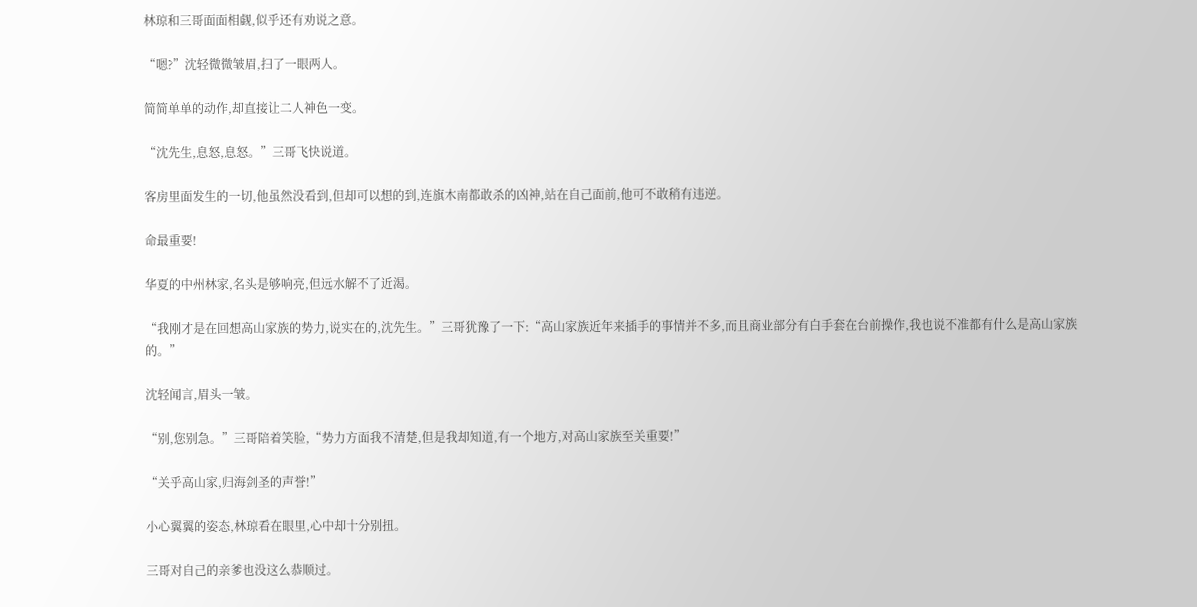林琼和三哥面面相觑,似乎还有劝说之意。

“嗯?”沈轻微微皱眉,扫了一眼两人。

简简单单的动作,却直接让二人神色一变。

“沈先生,息怒,息怒。”三哥飞快说道。

客房里面发生的一切,他虽然没看到,但却可以想的到,连旗木南都敢杀的凶神,站在自己面前,他可不敢稍有违逆。

命最重要!

华夏的中州林家,名头是够响亮,但远水解不了近渴。

“我刚才是在回想高山家族的势力,说实在的,沈先生。”三哥犹豫了一下:“高山家族近年来插手的事情并不多,而且商业部分有白手套在台前操作,我也说不准都有什么是高山家族的。”

沈轻闻言,眉头一皱。

“别,您别急。”三哥陪着笑脸,“势力方面我不清楚,但是我却知道,有一个地方,对高山家族至关重要!”

“关乎高山家,归海剑圣的声誉!”

小心翼翼的姿态,林琼看在眼里,心中却十分别扭。

三哥对自己的亲爹也没这么恭顺过。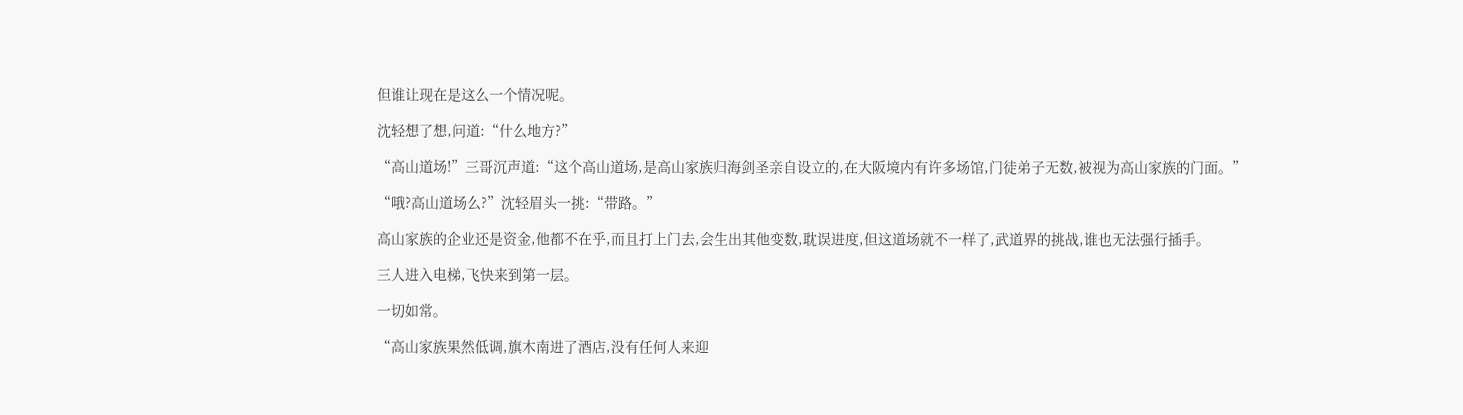但谁让现在是这么一个情况呢。

沈轻想了想,问道:“什么地方?”

“高山道场!”三哥沉声道:“这个高山道场,是高山家族归海剑圣亲自设立的,在大阪境内有许多场馆,门徒弟子无数,被视为高山家族的门面。”

“哦?高山道场么?”沈轻眉头一挑:“带路。”

高山家族的企业还是资金,他都不在乎,而且打上门去,会生出其他变数,耽误进度,但这道场就不一样了,武道界的挑战,谁也无法强行插手。

三人进入电梯,飞快来到第一层。

一切如常。

“高山家族果然低调,旗木南进了酒店,没有任何人来迎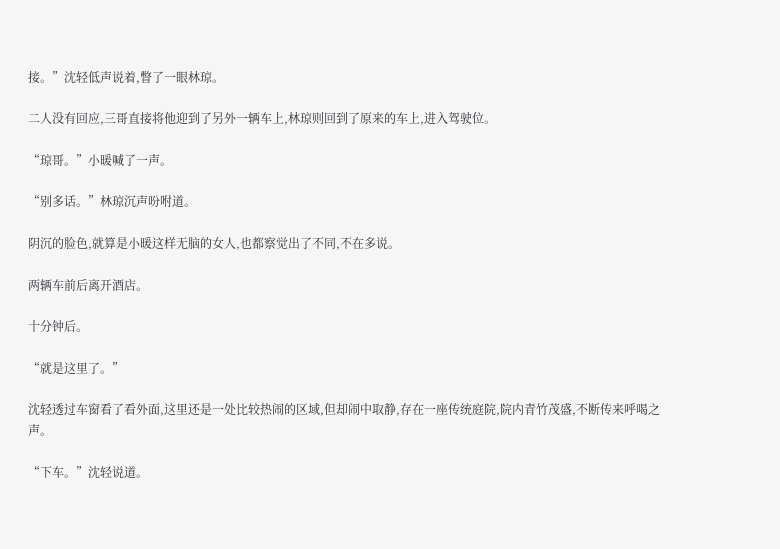接。”沈轻低声说着,瞥了一眼林琼。

二人没有回应,三哥直接将他迎到了另外一辆车上,林琼则回到了原来的车上,进入驾驶位。

“琼哥。”小暖喊了一声。

“别多话。”林琼沉声吩咐道。

阴沉的脸色,就算是小暖这样无脑的女人,也都察觉出了不同,不在多说。

两辆车前后离开酒店。

十分钟后。

“就是这里了。”

沈轻透过车窗看了看外面,这里还是一处比较热闹的区域,但却闹中取静,存在一座传统庭院,院内青竹茂盛,不断传来呼喝之声。

“下车。”沈轻说道。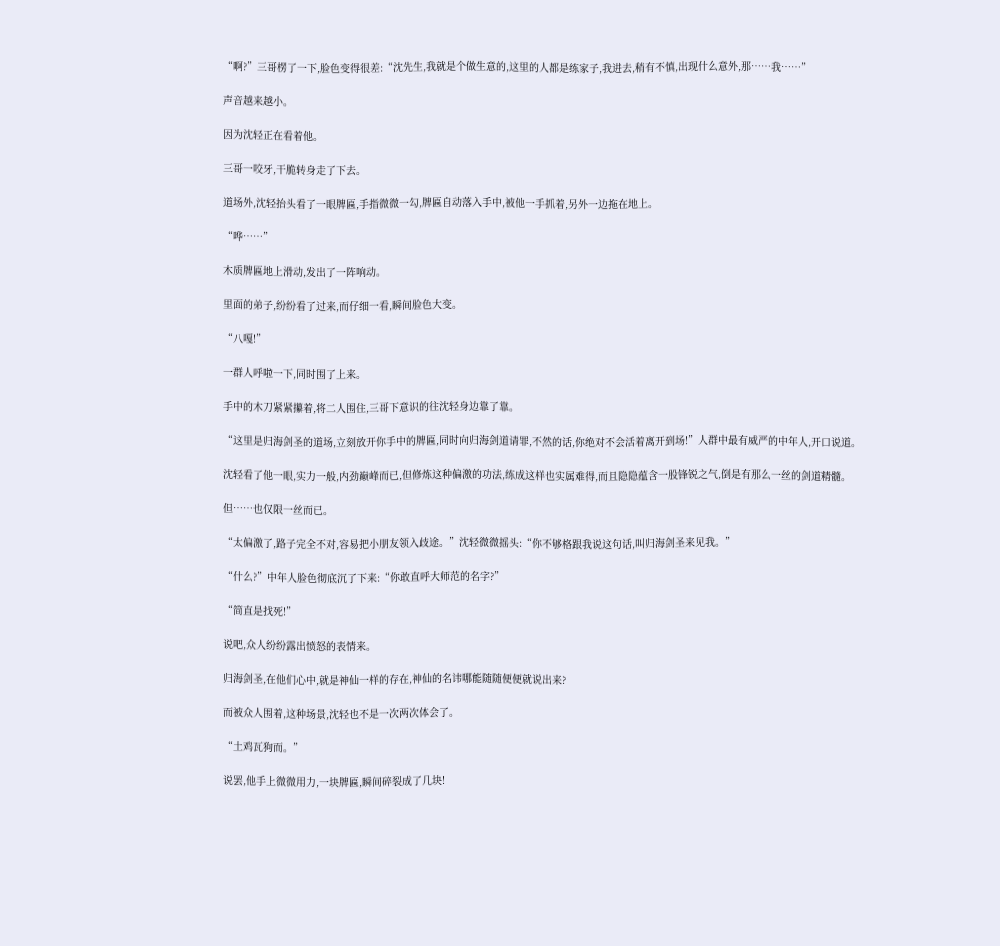“啊?”三哥楞了一下,脸色变得很差:“沈先生,我就是个做生意的,这里的人都是练家子,我进去,稍有不慎,出现什么意外,那……我……”

声音越来越小。

因为沈轻正在看着他。

三哥一咬牙,干脆转身走了下去。

道场外,沈轻抬头看了一眼牌匾,手指微微一勾,牌匾自动落入手中,被他一手抓着,另外一边拖在地上。

“哗……”

木质牌匾地上滑动,发出了一阵响动。

里面的弟子,纷纷看了过来,而仔细一看,瞬间脸色大变。

“八嘎!”

一群人呼啦一下,同时围了上来。

手中的木刀紧紧攥着,将二人围住,三哥下意识的往沈轻身边靠了靠。

“这里是归海剑圣的道场,立刻放开你手中的牌匾,同时向归海剑道请罪,不然的话,你绝对不会活着离开到场!”人群中最有威严的中年人,开口说道。

沈轻看了他一眼,实力一般,内劲巅峰而已,但修炼这种偏激的功法,练成这样也实属难得,而且隐隐蕴含一股锋锐之气,倒是有那么一丝的剑道精髓。

但……也仅限一丝而已。

“太偏激了,路子完全不对,容易把小朋友领入歧途。”沈轻微微摇头:“你不够格跟我说这句话,叫归海剑圣来见我。”

“什么?”中年人脸色彻底沉了下来:“你敢直呼大师范的名字?”

“简直是找死!”

说吧,众人纷纷露出愤怒的表情来。

归海剑圣,在他们心中,就是神仙一样的存在,神仙的名讳哪能随随便便就说出来?

而被众人围着,这种场景,沈轻也不是一次两次体会了。

“土鸡瓦狗而。”

说罢,他手上微微用力,一块牌匾,瞬间碎裂成了几块!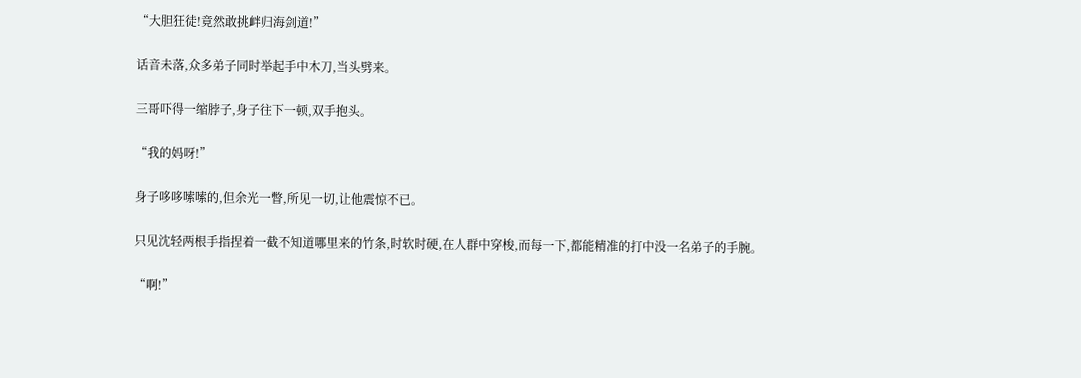“大胆狂徒!竟然敢挑衅归海剑道!”

话音未落,众多弟子同时举起手中木刀,当头劈来。

三哥吓得一缩脖子,身子往下一顿,双手抱头。

“我的妈呀!”

身子哆哆嗦嗦的,但余光一瞥,所见一切,让他震惊不已。

只见沈轻两根手指捏着一截不知道哪里来的竹条,时软时硬,在人群中穿梭,而每一下,都能精准的打中没一名弟子的手腕。

“啊!”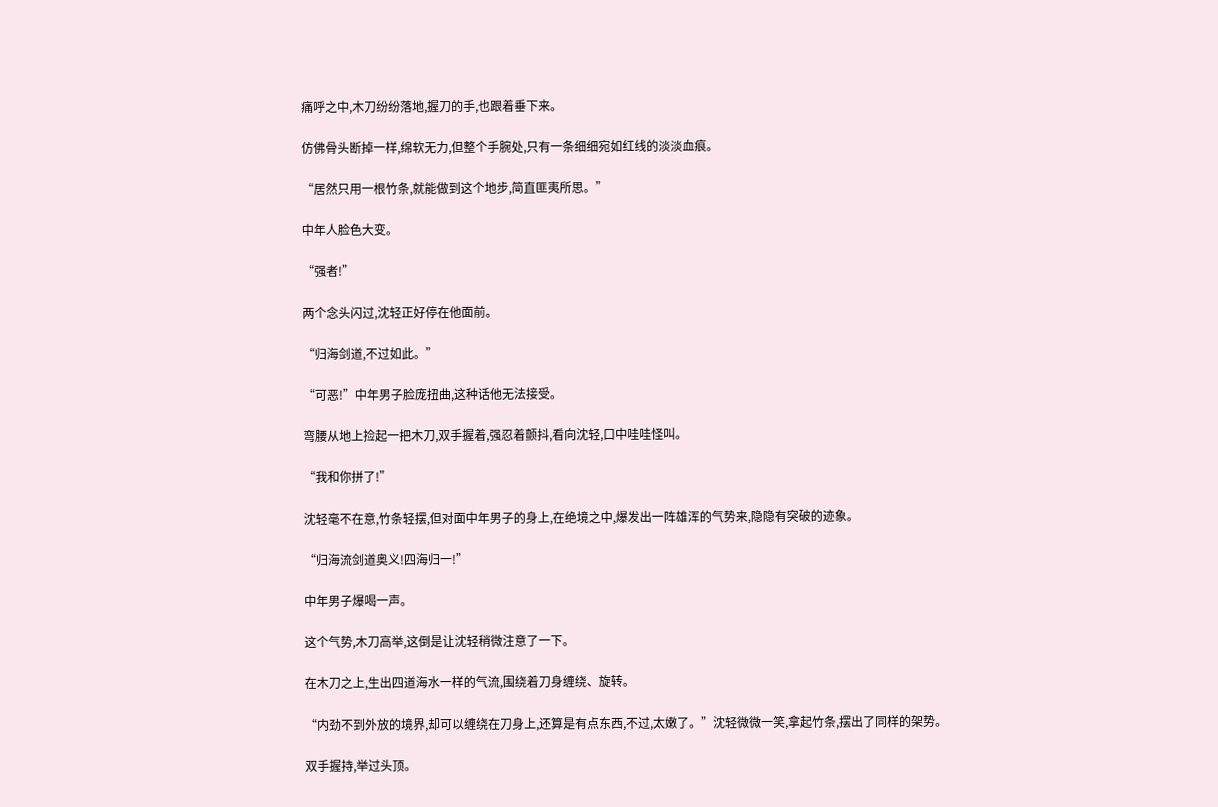痛呼之中,木刀纷纷落地,握刀的手,也跟着垂下来。

仿佛骨头断掉一样,绵软无力,但整个手腕处,只有一条细细宛如红线的淡淡血痕。

“居然只用一根竹条,就能做到这个地步,简直匪夷所思。”

中年人脸色大变。

“强者!”

两个念头闪过,沈轻正好停在他面前。

“归海剑道,不过如此。”

“可恶!”中年男子脸庞扭曲,这种话他无法接受。

弯腰从地上捡起一把木刀,双手握着,强忍着颤抖,看向沈轻,口中哇哇怪叫。

“我和你拼了!”

沈轻毫不在意,竹条轻摆,但对面中年男子的身上,在绝境之中,爆发出一阵雄浑的气势来,隐隐有突破的迹象。

“归海流剑道奥义!四海归一!”

中年男子爆喝一声。

这个气势,木刀高举,这倒是让沈轻稍微注意了一下。

在木刀之上,生出四道海水一样的气流,围绕着刀身缠绕、旋转。

“内劲不到外放的境界,却可以缠绕在刀身上,还算是有点东西,不过,太嫩了。”沈轻微微一笑,拿起竹条,摆出了同样的架势。

双手握持,举过头顶。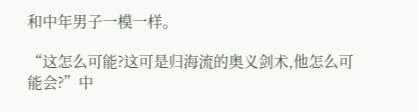和中年男子一模一样。

“这怎么可能?这可是归海流的奥义剑术,他怎么可能会?”中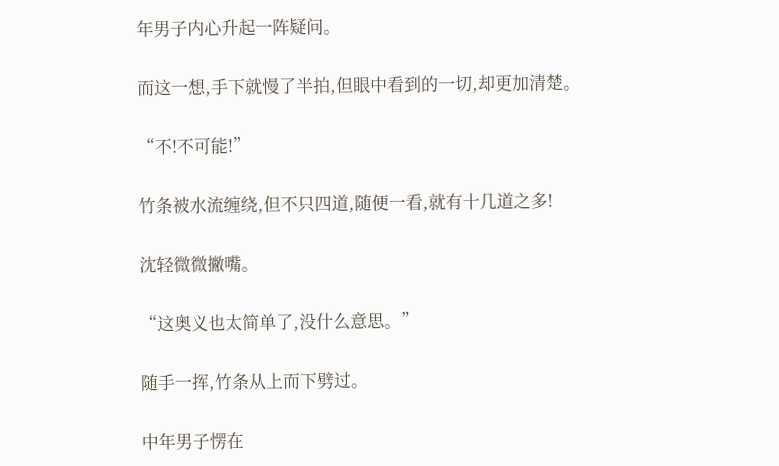年男子内心升起一阵疑问。

而这一想,手下就慢了半拍,但眼中看到的一切,却更加清楚。

“不!不可能!”

竹条被水流缠绕,但不只四道,随便一看,就有十几道之多!

沈轻微微撇嘴。

“这奥义也太简单了,没什么意思。”

随手一挥,竹条从上而下劈过。

中年男子愣在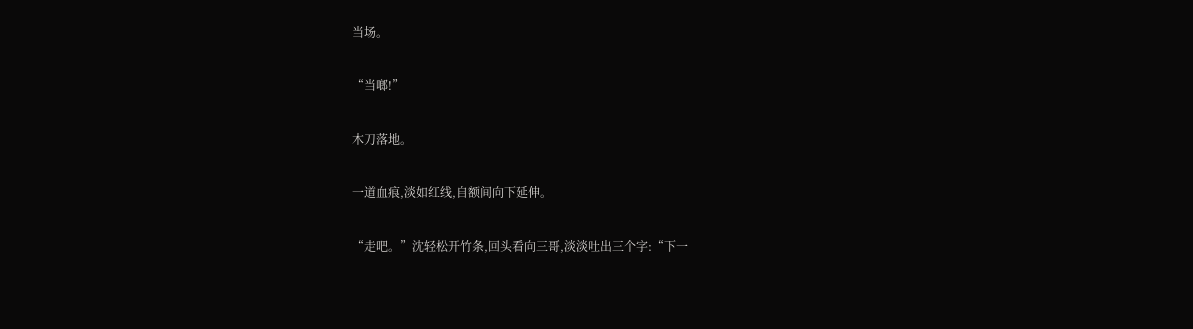当场。

“当啷!”

木刀落地。

一道血痕,淡如红线,自额间向下延伸。

“走吧。”沈轻松开竹条,回头看向三哥,淡淡吐出三个字:“下一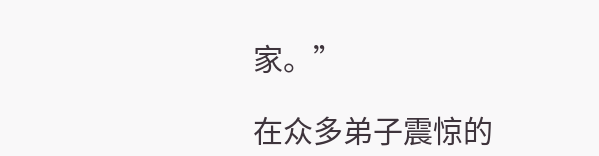家。”

在众多弟子震惊的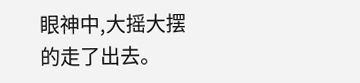眼神中,大摇大摆的走了出去。